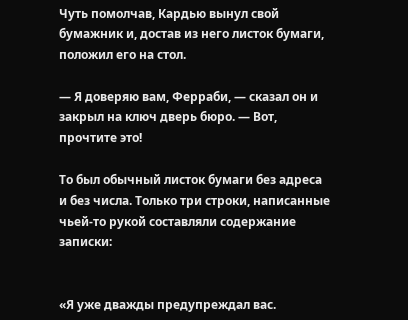Чуть помолчав, Кардью вынул свой бумажник и, достав из него листок бумаги, положил его на стол.

— Я доверяю вам, Ферраби, — сказал он и закрыл на ключ дверь бюро. — Вот, прочтите это!

То был обычный листок бумаги без адреса и без числа. Только три строки, написанные чьей-то рукой составляли содержание записки:


«Я уже дважды предупреждал вас.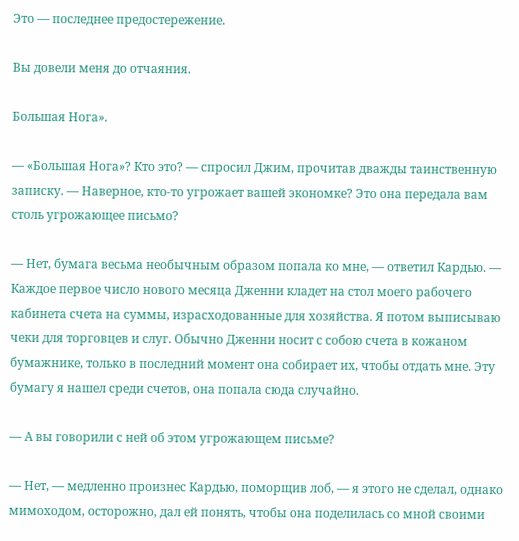Это — последнее предостережение.

Вы довели меня до отчаяния.

Большая Нога».

— «Большая Нога»? Кто это? — спросил Джим, прочитав дважды таинственную записку. — Наверное, кто-то угрожает вашей экономке? Это она передала вам столь угрожающее письмо?

— Нет, бумага весьма необычным образом попала ко мне, — ответил Кардью. — Каждое первое число нового месяца Дженни кладет на стол моего рабочего кабинета счета на суммы, израсходованные для хозяйства. Я потом выписываю чеки для торговцев и слуг. Обычно Дженни носит с собою счета в кожаном бумажнике, только в последний момент она собирает их, чтобы отдать мне. Эту бумагу я нашел среди счетов, она попала сюда случайно.

— А вы говорили с ней об этом угрожающем письме?

— Нет, — медленно произнес Кардью, поморщив лоб, — я этого не сделал, однако мимоходом, осторожно, дал ей понять, чтобы она поделилась со мной своими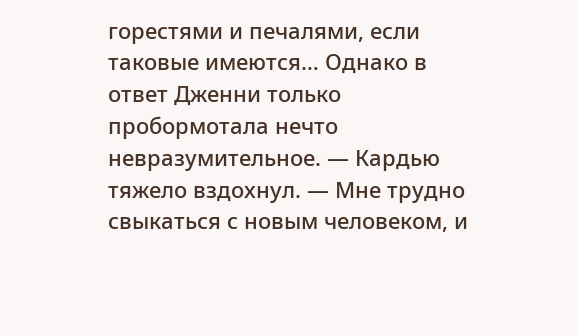горестями и печалями, если таковые имеются… Однако в ответ Дженни только пробормотала нечто невразумительное. — Кардью тяжело вздохнул. — Мне трудно свыкаться с новым человеком, и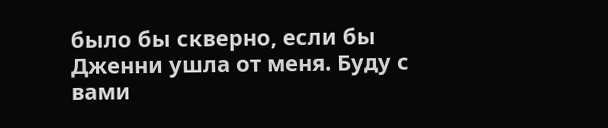было бы скверно, если бы Дженни ушла от меня. Буду с вами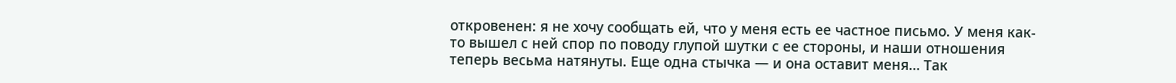откровенен: я не хочу сообщать ей, что у меня есть ее частное письмо. У меня как-то вышел с ней спор по поводу глупой шутки с ее стороны, и наши отношения теперь весьма натянуты. Еще одна стычка — и она оставит меня… Так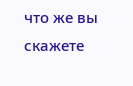что же вы скажете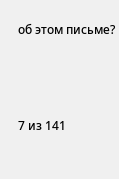об этом письме?



7 из 141